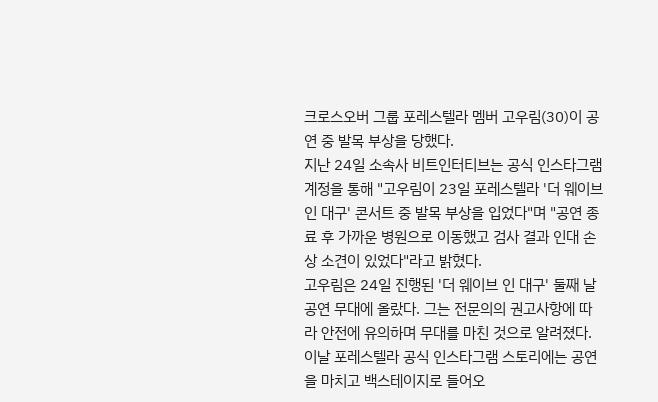크로스오버 그룹 포레스텔라 멤버 고우림(30)이 공연 중 발목 부상을 당했다.
지난 24일 소속사 비트인터티브는 공식 인스타그램 계정을 통해 "고우림이 23일 포레스텔라 '더 웨이브 인 대구' 콘서트 중 발목 부상을 입었다"며 "공연 종료 후 가까운 병원으로 이동했고 검사 결과 인대 손상 소견이 있었다"라고 밝혔다.
고우림은 24일 진행된 '더 웨이브 인 대구' 둘째 날 공연 무대에 올랐다. 그는 전문의의 권고사항에 따라 안전에 유의하며 무대를 마친 것으로 알려졌다.
이날 포레스텔라 공식 인스타그램 스토리에는 공연을 마치고 백스테이지로 들어오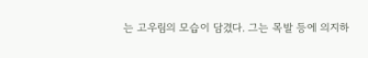는 고우림의 모습이 담겼다. 그는 목발 등에 의지하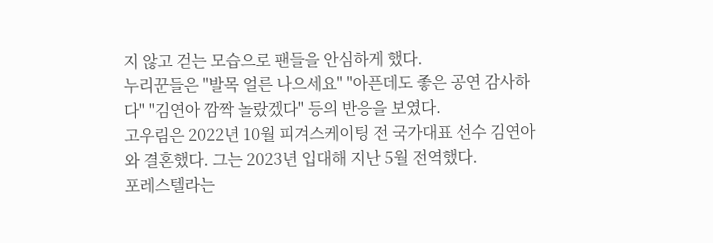지 않고 걷는 모습으로 팬들을 안심하게 했다.
누리꾼들은 "발목 얼른 나으세요" "아픈데도 좋은 공연 감사하다" "김연아 깜짝 놀랐겠다" 등의 반응을 보였다.
고우림은 2022년 10월 피겨스케이팅 전 국가대표 선수 김연아와 결혼했다. 그는 2023년 입대해 지난 5월 전역했다.
포레스텔라는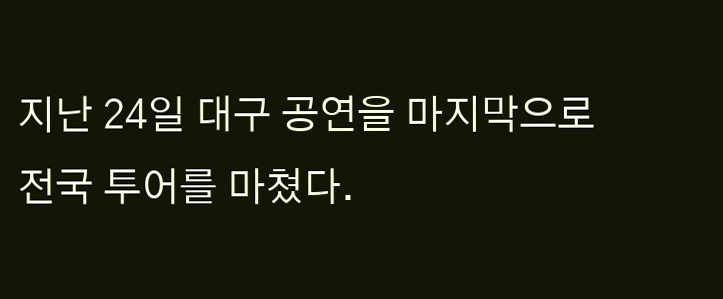지난 24일 대구 공연을 마지막으로 전국 투어를 마쳤다.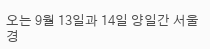오는 9월 13일과 14일 양일간 서울 경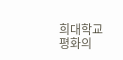희대학교 평화의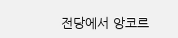전당에서 앙코르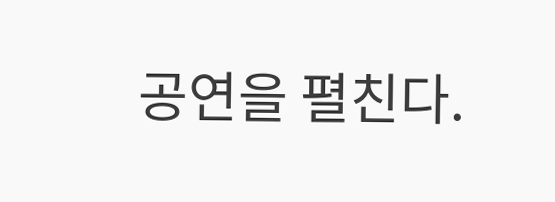공연을 펼친다.